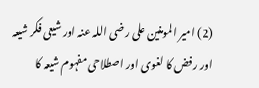(2) امیر المومنین علی رضی اللہ عنہ اور شیعی فکر شیعہ اور رفض کا لغوی اور اصطلاحی مفہوم شیعہ کا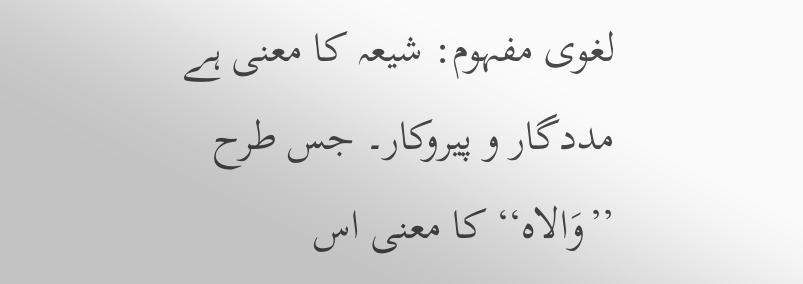لغوی مفہوم: شیعہ کا معنی ہے مددگار و پیروکار۔ جس طرح ’’وَالاہ‘‘ کا معنی اس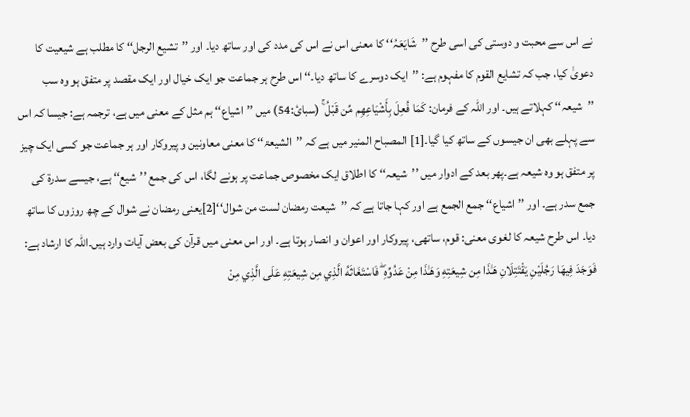نے اس سے محبت و دوستی کی اسی طرح ’’شَایَعَہُ‘‘ کا معنی اس نے اس کی مدد کی اور ساتھ دیا۔ اور ’’تشیع الرجل‘‘ کا مطلب ہے شیعیت کا دعویٰ کیا، جب کہ تشایع القوم کا مفہوم ہے: ’’ایک دوسرے کا ساتھ دیا۔‘‘ اس طرح ہر جماعت جو ایک خیال اور ایک مقصد پر متفق ہو وہ سب ’’شیعہ‘‘ کہلاتے ہیں۔ اور اللہ کے فرمان: كَمَا فُعِلَ بِأَشْيَاعِهِم مِّن قَبْلُ ۚ (سبائ:54) میں ’’اشیاع‘‘ ہم مثل کے معنی میں ہے، ترجمہ ہے: جیسا کہ اس سے پہلے بھی ان جیسوں کے ساتھ کیا گیا۔[1] المصباح المنیر میں ہے کہ ’’الشیعۃ‘‘ کا معنی معاونین و پیروکار اور ہر جماعت جو کسی ایک چیز پر متفق ہو وہ شیعہ ہے۔پھر بعد کے ادوار میں ’’شیعہ‘‘ کا اطلاق ایک مخصوص جماعت پر ہونے لگا، اس کی جمع ’’شیع‘‘ ہے، جیسے سدرۃ کی جمع سدر ہے۔ اور ’’اشیاع‘‘ جمع الجمع ہے اور کہا جاتا ہے کہ ’’شیعت رمضان لست من شوال‘‘[2]یعنی رمضان نے شوال کے چھ روزوں کا ساتھ دیا۔ اس طرح شیعہ کا لغوی معنی: قوم، ساتھی، پیروکار اور اعوان و انصار ہوتا ہے۔ اور اس معنی میں قرآن کی بعض آیات وارد ہیں۔اللہ کا ارشاد ہے: فَوَجَدَ فِيهَا رَجُلَيْنِ يَقْتَتِلَانِ هَـٰذَا مِن شِيعَتِهِ وَهَـٰذَا مِنْ عَدُوِّهِ ۖ فَاسْتَغَاثَهُ الَّذِي مِن شِيعَتِهِ عَلَى الَّذِي مِنْ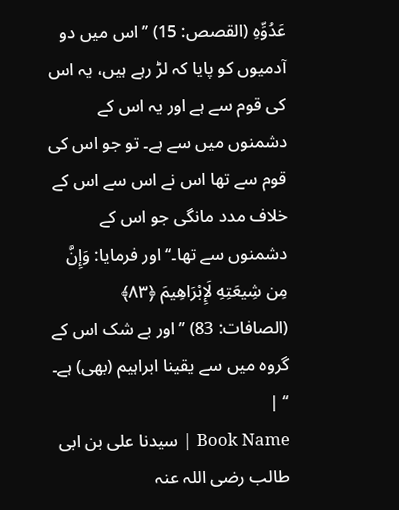عَدُوِّهِ (القصص: 15) ’’اس میں دو آدمیوں کو پایا کہ لڑ رہے ہیں، یہ اس کی قوم سے ہے اور یہ اس کے دشمنوں میں سے ہے۔ تو جو اس کی قوم سے تھا اس نے اس سے اس کے خلاف مدد مانگی جو اس کے دشمنوں سے تھا۔‘‘ اور فرمایا: وَإِنَّ مِن شِيعَتِهِ لَإِبْرَاهِيمَ ﴿٨٣﴾ (الصافات: 83) ’’اور بے شک اس کے گروہ میں سے یقینا ابراہیم (بھی) ہے۔ ‘‘ |
Book Name | سیدنا علی بن ابی طالب رضی اللہ عنہ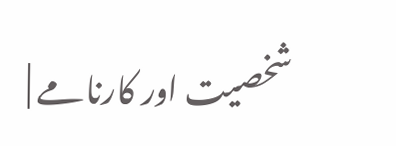شخصیت اور کارنامے |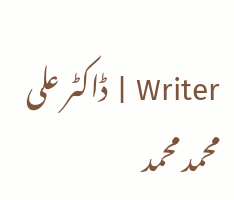Writer | ڈاکٹر علی محمد محمد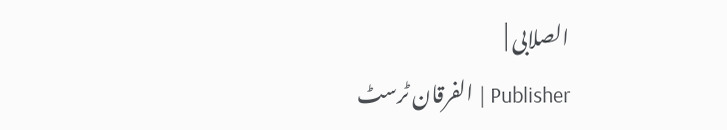الصلابی |
Publisher | الفرقان ٹرسٹ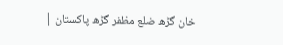خان گڑھ ضلع مظفر گڑھ پاکستان |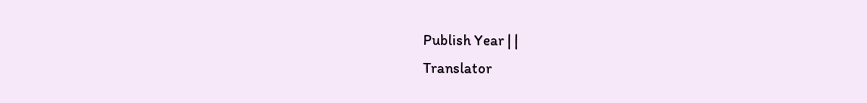Publish Year | |
Translator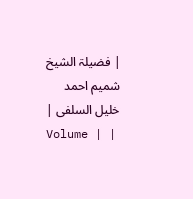| فضیلۃ الشیخ شمیم احمد خلیل السلفی |
Volume | |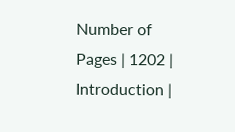Number of Pages | 1202 |
Introduction |